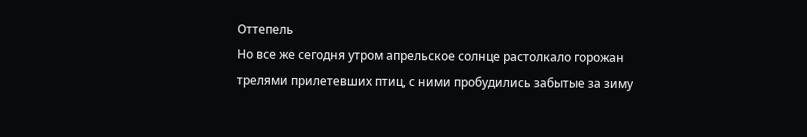Оттепель
Но все же сегодня утром апрельское солнце растолкало горожан трелями прилетевших птиц, с ними пробудились забытые за зиму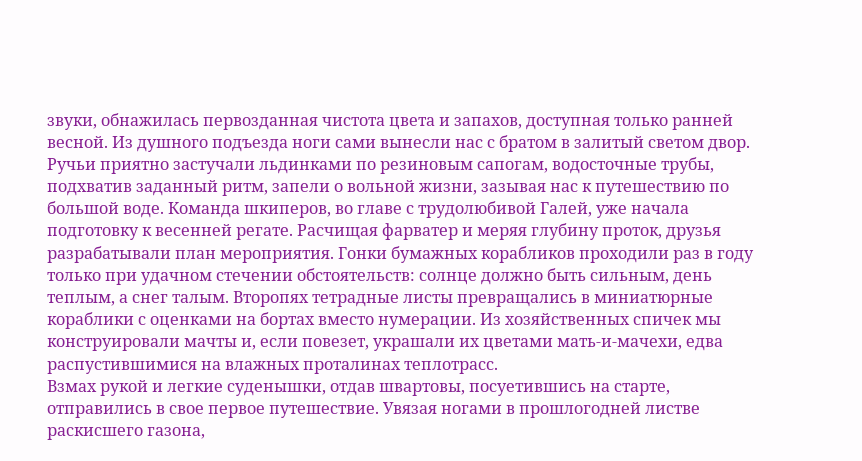звуки, обнажилась первозданная чистота цвета и запахов, доступная только ранней весной. Из душного подъезда ноги сами вынесли нас с братом в залитый светом двор. Ручьи приятно застучали льдинками по резиновым сапогам, водосточные трубы, подхватив заданный ритм, запели о вольной жизни, зазывая нас к путешествию по большой воде. Команда шкиперов, во главе с трудолюбивой Галей, уже начала подготовку к весенней регате. Расчищая фарватер и меряя глубину проток, друзья разрабатывали план мероприятия. Гонки бумажных корабликов проходили раз в году только при удачном стечении обстоятельств: солнце должно быть сильным, день теплым, а снег талым. Второпях тетрадные листы превращались в миниатюрные кораблики с оценками на бортах вместо нумерации. Из хозяйственных спичек мы конструировали мачты и, если повезет, украшали их цветами мать-и-мачехи, едва распустившимися на влажных проталинах теплотрасс.
Взмах рукой и легкие суденышки, отдав швартовы, посуетившись на старте, отправились в свое первое путешествие. Увязая ногами в прошлогодней листве раскисшего газона,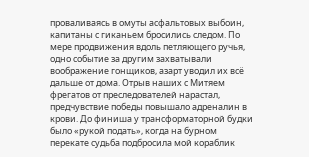проваливаясь в омуты асфальтовых выбоин, капитаны с гиканьем бросились следом. По мере продвижения вдоль петляющего ручья, одно событие за другим захватывали воображение гонщиков, азарт уводил их всё дальше от дома. Отрыв наших с Митяем фрегатов от преследователей нарастал, предчувствие победы повышало адреналин в крови. До финиша у трансформаторной будки было «рукой подать», когда на бурном перекате судьба подбросила мой кораблик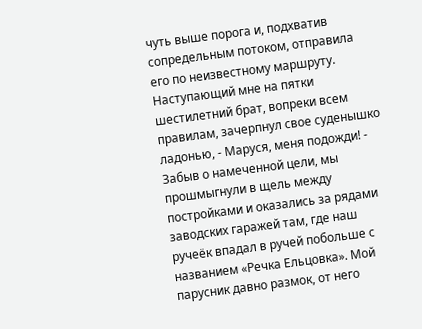чуть выше порога и, подхватив сопредельным потоком, отправила его по неизвестному маршруту. Наступающий мне на пятки шестилетний брат, вопреки всем правилам, зачерпнул свое суденышко ладонью, - Маруся, меня подожди! - Забыв о намеченной цели, мы прошмыгнули в щель между постройками и оказались за рядами заводских гаражей там, где наш ручеёк впадал в ручей побольше с названием «Речка Ельцовка». Мой парусник давно размок, от него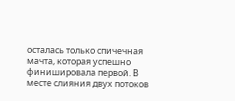осталась только спичечная мачта, которая успешно финишировала первой. В месте слияния двух потоков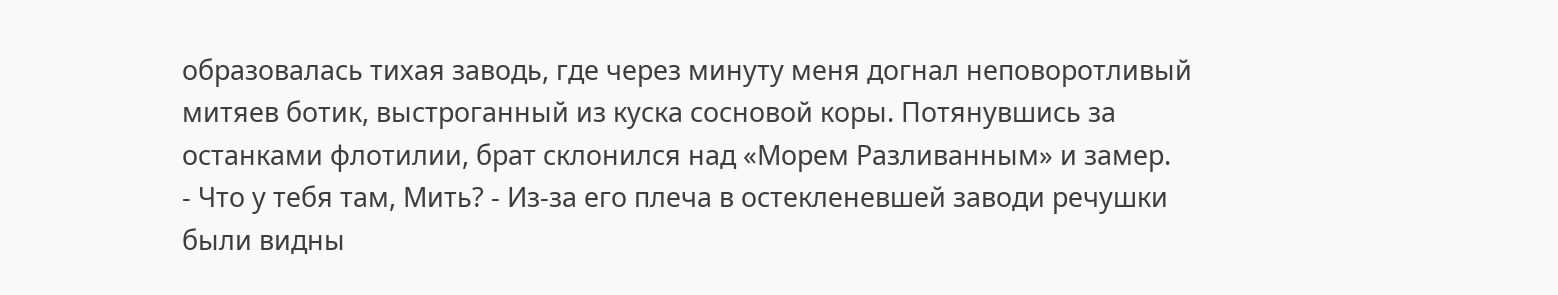образовалась тихая заводь, где через минуту меня догнал неповоротливый митяев ботик, выстроганный из куска сосновой коры. Потянувшись за останками флотилии, брат склонился над «Морем Разливанным» и замер.
- Что у тебя там, Мить? - Из-за его плеча в остекленевшей заводи речушки были видны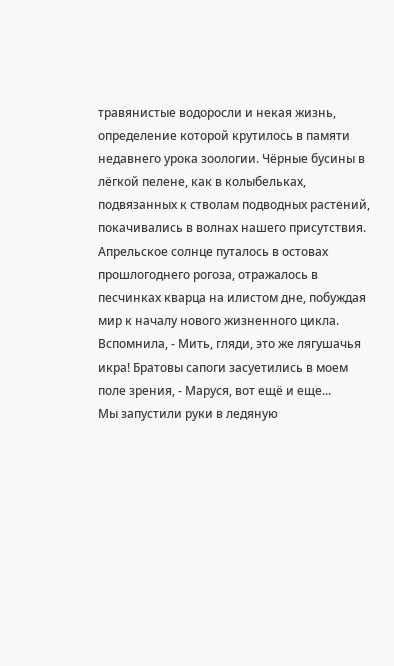травянистые водоросли и некая жизнь, определение которой крутилось в памяти недавнего урока зоологии. Чёрные бусины в лёгкой пелене, как в колыбельках, подвязанных к стволам подводных растений, покачивались в волнах нашего присутствия. Апрельское солнце путалось в остовах прошлогоднего рогоза, отражалось в песчинках кварца на илистом дне, побуждая мир к началу нового жизненного цикла.
Вспомнила, - Мить, гляди, это же лягушачья икра! Братовы сапоги засуетились в моем поле зрения, - Маруся, вот ещё и еще...
Мы запустили руки в ледяную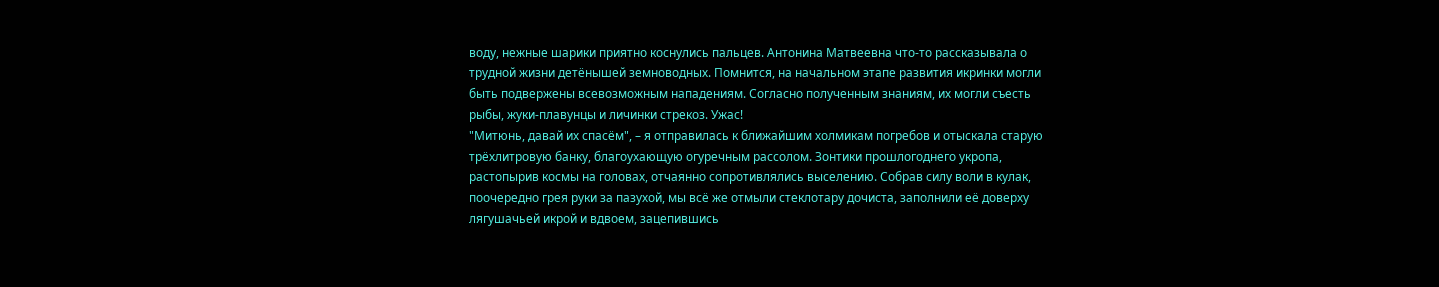воду, нежные шарики приятно коснулись пальцев. Антонина Матвеевна что-то рассказывала о трудной жизни детёнышей земноводных. Помнится, на начальном этапе развития икринки могли быть подвержены всевозможным нападениям. Согласно полученным знаниям, их могли съесть рыбы, жуки-плавунцы и личинки стрекоз. Ужас!
"Митюнь, давай их спасём", – я отправилась к ближайшим холмикам погребов и отыскала старую трёхлитровую банку, благоухающую огуречным рассолом. Зонтики прошлогоднего укропа, растопырив космы на головах, отчаянно сопротивлялись выселению. Собрав силу воли в кулак, поочередно грея руки за пазухой, мы всё же отмыли стеклотару дочиста, заполнили её доверху лягушачьей икрой и вдвоем, зацепившись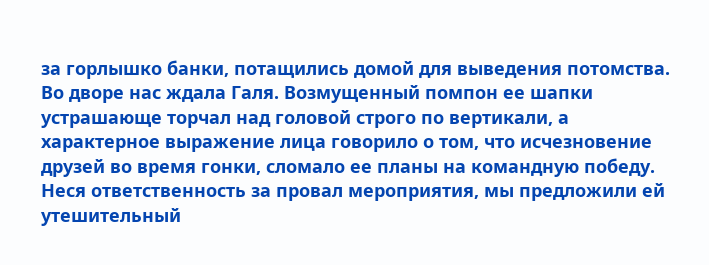за горлышко банки, потащились домой для выведения потомства.
Во дворе нас ждала Галя. Возмущенный помпон ее шапки устрашающе торчал над головой строго по вертикали, а характерное выражение лица говорило о том, что исчезновение друзей во время гонки, сломало ее планы на командную победу. Неся ответственность за провал мероприятия, мы предложили ей утешительный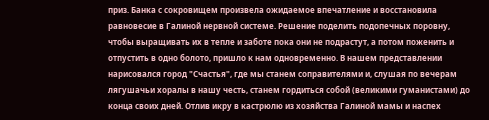приз. Банка с сокровищем произвела ожидаемое впечатление и восстановила равновесие в Галиной нервной системе. Решение поделить подопечных поровну, чтобы выращивать их в тепле и заботе пока они не подрастут, а потом поженить и отпустить в одно болото, пришло к нам одновременно. В нашем представлении нарисовался город "Счастья", где мы станем соправителями и, слушая по вечерам лягушачьи хоралы в нашу честь, станем гордиться собой (великими гуманистами) до конца своих дней. Отлив икру в кастрюлю из хозяйства Галиной мамы и наспех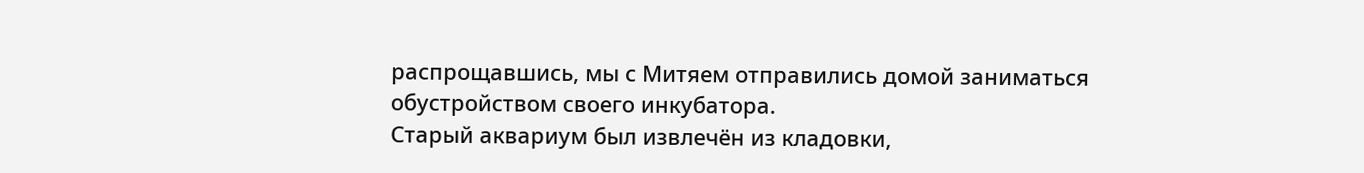распрощавшись, мы с Митяем отправились домой заниматься обустройством своего инкубатора.
Старый аквариум был извлечён из кладовки,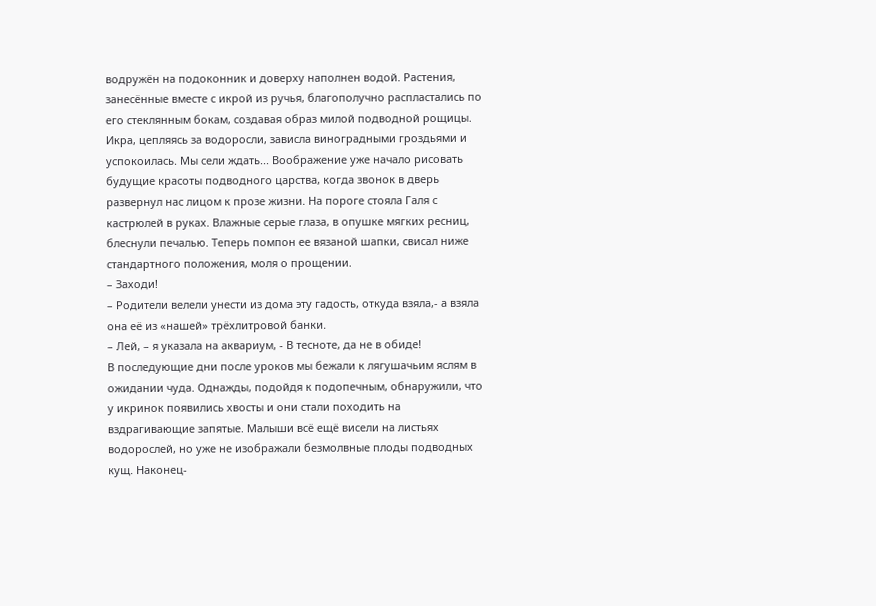водружён на подоконник и доверху наполнен водой. Растения, занесённые вместе с икрой из ручья, благополучно распластались по его стеклянным бокам, создавая образ милой подводной рощицы. Икра, цепляясь за водоросли, зависла виноградными гроздьями и успокоилась. Мы сели ждать... Воображение уже начало рисовать будущие красоты подводного царства, когда звонок в дверь развернул нас лицом к прозе жизни. На пороге стояла Галя с кастрюлей в руках. Влажные серые глаза, в опушке мягких ресниц, блеснули печалью. Теперь помпон ее вязаной шапки, свисал ниже стандартного положения, моля о прощении.
– Заходи!
– Родители велели унести из дома эту гадость, откуда взяла,- а взяла она её из «нашей» трёхлитровой банки.
– Лей, – я указала на аквариум, - В тесноте, да не в обиде!
В последующие дни после уроков мы бежали к лягушачьим яслям в ожидании чуда. Однажды, подойдя к подопечным, обнаружили, что у икринок появились хвосты и они стали походить на вздрагивающие запятые. Малыши всё ещё висели на листьях водорослей, но уже не изображали безмолвные плоды подводных кущ. Наконец-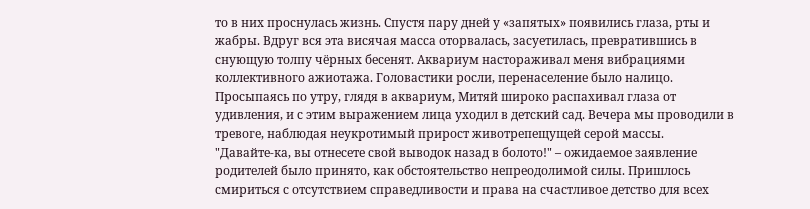то в них проснулась жизнь. Спустя пару дней у «запятых» появились глаза, рты и жабры. Вдруг вся эта висячая масса оторвалась, засуетилась, превратившись в снующую толпу чёрных бесенят. Аквариум настораживал меня вибрациями коллективного ажиотажа. Головастики росли, перенаселение было налицо. Просыпаясь по утру, глядя в аквариум, Митяй широко распахивал глаза от удивления, и с этим выражением лица уходил в детский сад. Вечера мы проводили в тревоге, наблюдая неукротимый прирост животрепещущей серой массы.
"Давайте-ка, вы отнесете свой выводок назад в болото!" – ожидаемое заявление родителей было принято, как обстоятельство непреодолимой силы. Пришлось смириться с отсутствием справедливости и права на счастливое детство для всех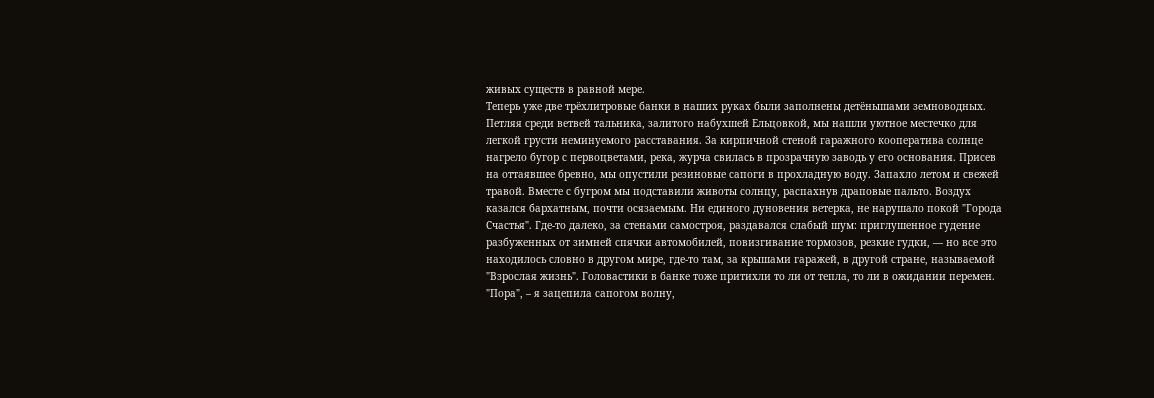живых существ в равной мере.
Теперь уже две трёхлитровые банки в наших руках были заполнены детёнышами земноводных.
Петляя среди ветвей тальника, залитого набухшей Ельцовкой, мы нашли уютное местечко для легкой грусти неминуемого расставания. За кирпичной стеной гаражного кооператива солнце нагрело бугор с первоцветами, река, журча свилась в прозрачную заводь у его основания. Присев на оттаявшее бревно, мы опустили резиновые сапоги в прохладную воду. Запахло летом и свежей травой. Вместе с бугром мы подставили животы солнцу, распахнув драповые пальто. Воздух казался бархатным, почти осязаемым. Ни единого дуновения ветерка, не нарушало покой "Города Счастья". Где-то далеко, за стенами самостроя, раздавался слабый шум: приглушенное гудение разбуженных от зимней спячки автомобилей, повизгивание тормозов, резкие гудки, — но все это находилось словно в другом мире, где-то там, за крышами гаражей, в другой стране, называемой "Взрослая жизнь". Головастики в банке тоже притихли то ли от тепла, то ли в ожидании перемен.
"Пора", – я зацепила сапогом волну,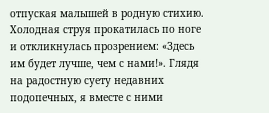отпуская малышей в родную стихию. Холодная струя прокатилась по ноге и откликнулась прозрением: «Здесь им будет лучше, чем с нами!». Глядя на радостную суету недавних подопечных, я вместе с ними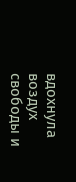вдохнула воздух свободы и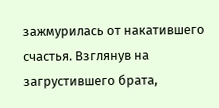зажмурилась от накатившего счастья. Взглянув на загрустившего брата,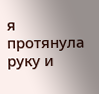я протянула руку и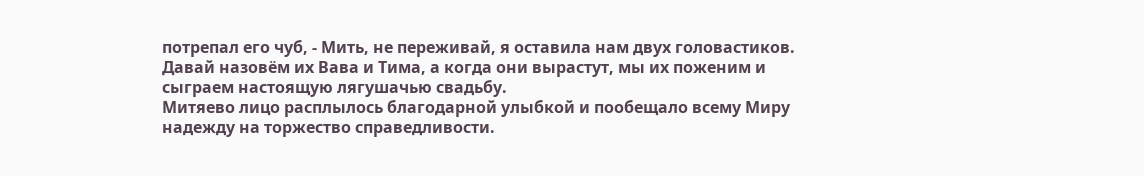потрепал его чуб, - Мить, не переживай, я оставила нам двух головастиков. Давай назовём их Вава и Тима, а когда они вырастут, мы их поженим и сыграем настоящую лягушачью свадьбу.
Митяево лицо расплылось благодарной улыбкой и пообещало всему Миру надежду на торжество справедливости.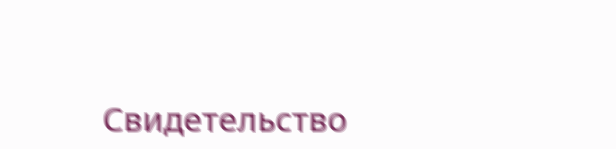Свидетельство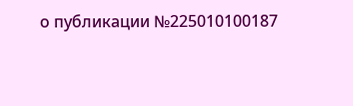о публикации №225010100187